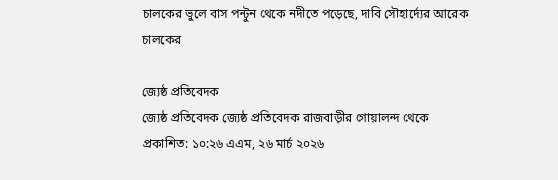চালকের ভুলে বাস পন্টুন থেকে নদীতে পড়েছে, দাবি সৌহার্দ্যের আরেক চালকের

জ্যেষ্ঠ প্রতিবেদক
জ্যেষ্ঠ প্রতিবেদক জ্যেষ্ঠ প্রতিবেদক রাজবাড়ীর গোয়ালন্দ থেকে
প্রকাশিত: ১০:২৬ এএম, ২৬ মার্চ ২০২৬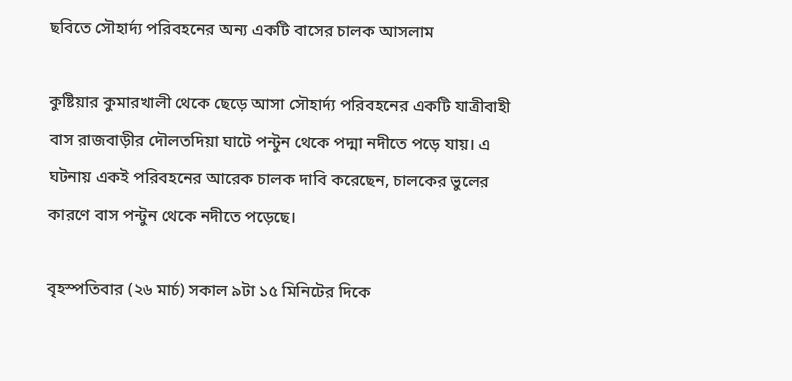ছবিতে সৌহার্দ্য পরিবহনের অন্য একটি বাসের চালক আসলাম

কুষ্টিয়ার কুমারখালী থেকে ছেড়ে আসা সৌহার্দ্য পরিবহনের একটি যাত্রীবাহী বাস রাজবাড়ীর দৌলতদিয়া ঘাটে পন্টুন থেকে পদ্মা নদীতে পড়ে যায়। এ ঘটনায় একই পরিবহনের আরেক চালক দাবি করেছেন, চালকের ভুলের কারণে বাস পন্টুন থেকে নদীতে পড়েছে।

বৃহস্পতিবার (২৬ মার্চ) সকাল ৯টা ১৫ মিনিটের দিকে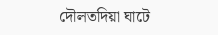দৌলতদিয়া ঘাটে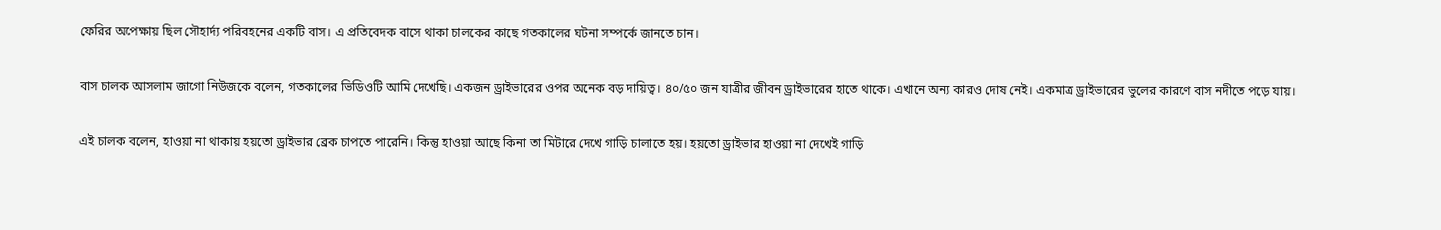ফেরির অপেক্ষায় ছিল সৌহার্দ্য পরিবহনের একটি বাস। এ প্রতিবেদক বাসে থাকা চালকের কাছে গতকালের ঘটনা সম্পর্কে জানতে চান।

বাস চালক আসলাম জাগো নিউজকে বলেন, গতকালের ভিডিওটি আমি দেখেছি। একজন ড্রাইভারের ওপর অনেক বড় দায়িত্ব। ৪০/৫০ জন যাত্রীর জীবন ড্রাইভারের হাতে থাকে। এখানে অন্য কারও দোষ নেই। একমাত্র ড্রাইভারের ভুলের কারণে বাস নদীতে পড়ে যায়।

এই চালক বলেন, হাওয়া না থাকায় হয়তো ড্রাইভার ব্রেক চাপতে পারেনি। কিন্তু হাওয়া আছে কিনা তা মিটারে দেখে গাড়ি চালাতে হয়। হয়তো ড্রাইভার হাওয়া না দেখেই গাড়ি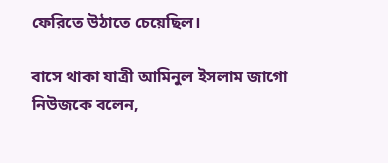ফেরিতে উঠাতে চেয়েছিল।

বাসে থাকা যাত্রী আমিনুল ইসলাম জাগো নিউজকে বলেন,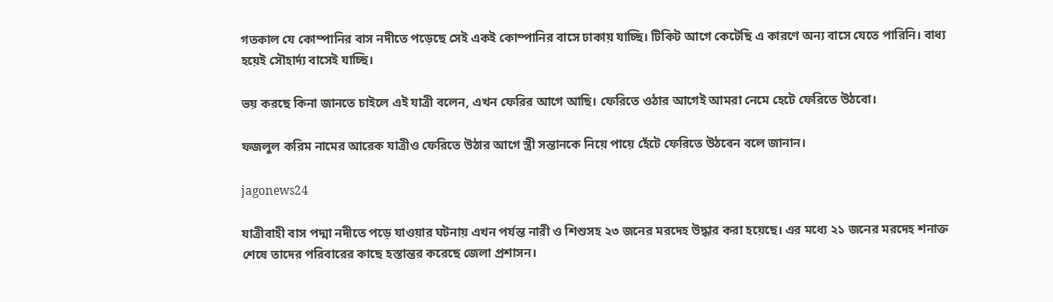গতকাল যে কোম্পানির বাস নদীতে পড়েছে সেই একই কোম্পানির বাসে ঢাকায় যাচ্ছি। টিকিট আগে কেটেছি এ কারণে অন্য বাসে যেতে পারিনি। বাধ্য হয়েই সৌহার্দ্য বাসেই যাচ্ছি।

ভয় করছে কিনা জানতে চাইলে এই যাত্রী বলেন, এখন ফেরির আগে আছি। ফেরিতে ওঠার আগেই আমরা নেমে হেটে ফেরিতে উঠবো।

ফজলুল করিম নামের আরেক যাত্রীও ফেরিতে উঠার আগে স্ত্রী সন্তানকে নিয়ে পায়ে হেঁটে ফেরিতে উঠবেন বলে জানান।

jagonews24

যাত্রীবাহী বাস পদ্মা নদীতে পড়ে যাওয়ার ঘটনায় এখন পর্যন্ত নারী ও শিশুসহ ২৩ জনের মরদেহ উদ্ধার করা হয়েছে। এর মধ্যে ২১ জনের মরদেহ শনাক্ত শেষে তাদের পরিবারের কাছে হস্তান্তর করেছে জেলা প্রশাসন।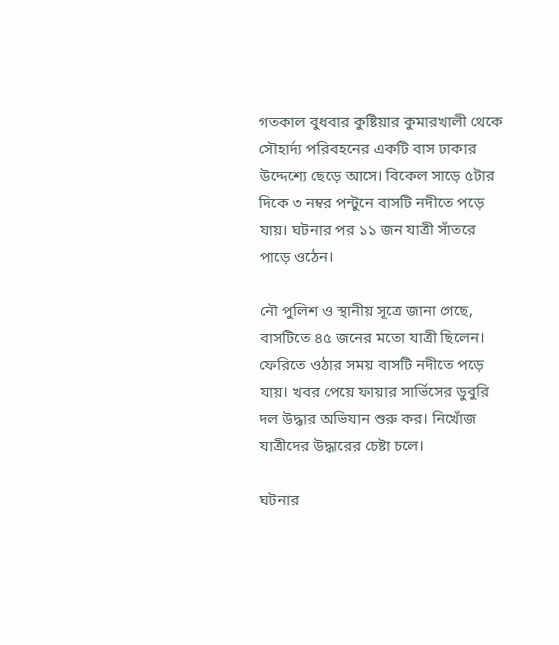গতকাল বুধবার কুষ্টিয়ার কুমারখালী থেকে সৌহার্দ্য পরিবহনের একটি বাস ঢাকার উদ্দেশ্যে ছেড়ে আসে। বিকেল সাড়ে ৫টার দিকে ৩ নম্বর পন্টুনে বাসটি নদীতে পড়ে যায়। ঘটনার পর ১১ জন যাত্রী সাঁতরে পাড়ে ওঠেন।

নৌ পুলিশ ও স্থানীয় সূত্রে জানা গেছে, বাসটিতে ৪৫ জনের মতো যাত্রী ছিলেন। ফেরিতে ওঠার সময় বাসটি নদীতে পড়ে যায়। খবর পেয়ে ফায়ার সার্ভিসের ডুবুরি দল উদ্ধার অভিযান শুরু কর। নিখোঁজ যাত্রীদের উদ্ধারের চেষ্টা চলে।

ঘটনার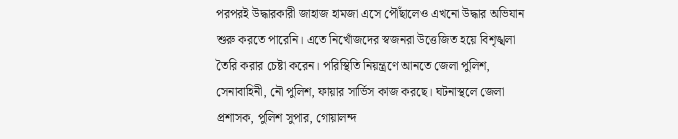পরপরই উদ্ধারকারী জাহাজ হামজা এসে পৌঁছালেও এখনো উদ্ধার অভিযান শুরু করতে পারেনি। এতে নিখোঁজদের স্বজনরা উত্তেজিত হয়ে বিশৃঙ্খলা তৈরি করার চেষ্টা করেন। পরিস্থিতি নিয়ন্ত্রণে আনতে জেলা পুলিশ, সেনাবাহিনী, নৌ পুলিশ, ফায়ার সার্ভিস কাজ করছে। ঘটনাস্থলে জেলা প্রশাসক, পুলিশ সুপার, গোয়ালন্দ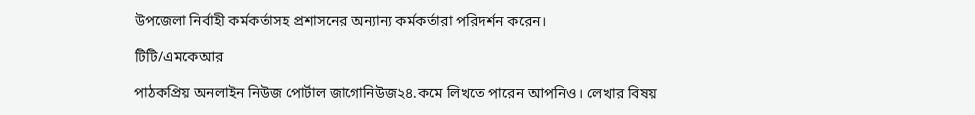উপজেলা নির্বাহী কর্মকর্তাসহ প্রশাসনের অন্যান্য কর্মকর্তারা পরিদর্শন করেন।

টিটি/এমকেআর

পাঠকপ্রিয় অনলাইন নিউজ পোর্টাল জাগোনিউজ২৪.কমে লিখতে পারেন আপনিও। লেখার বিষয়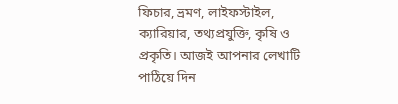ফিচার, ভ্রমণ, লাইফস্টাইল, ক্যারিয়ার, তথ্যপ্রযুক্তি, কৃষি ও প্রকৃতি। আজই আপনার লেখাটি পাঠিয়ে দিন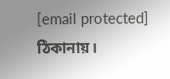[email protected] ঠিকানায়।